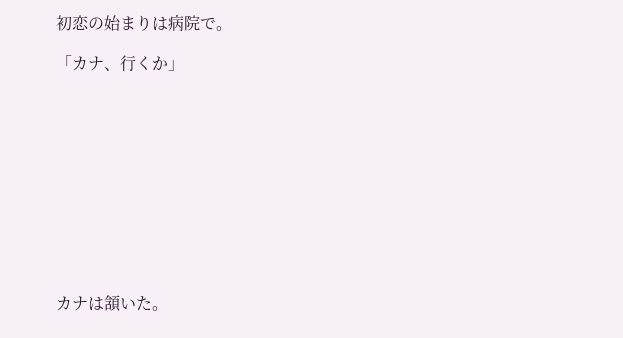初恋の始まりは病院で。

「カナ、行くか」











カナは頷いた。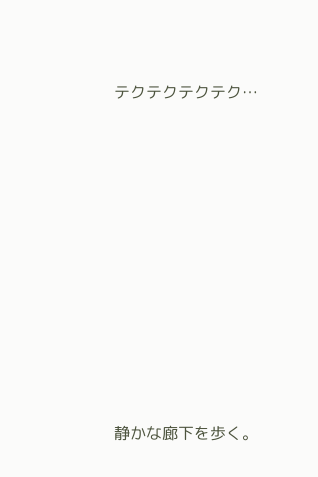テクテクテクテク…













静かな廊下を歩く。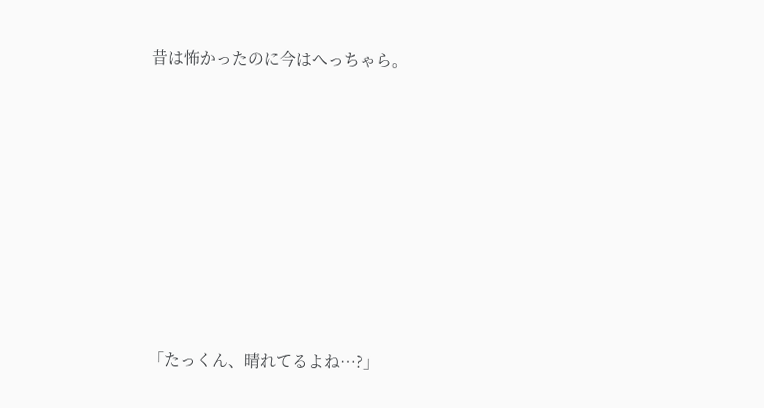昔は怖かったのに今はへっちゃら。













「たっくん、晴れてるよね…?」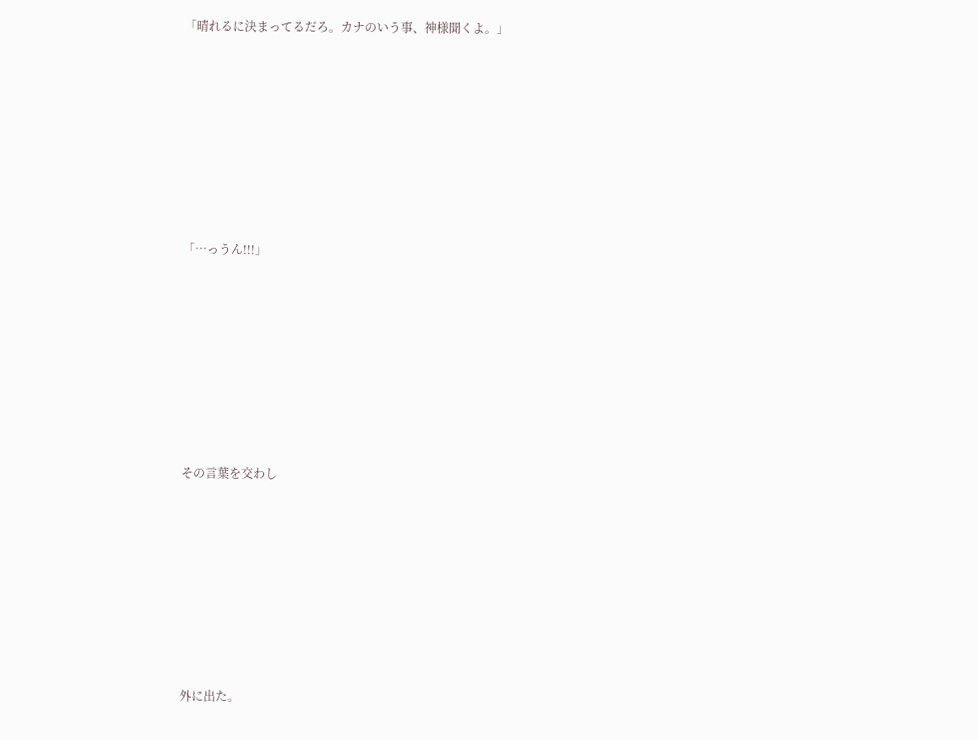「晴れるに決まってるだろ。カナのいう事、神様聞くよ。」












「…っうん!!!」












その言葉を交わし












外に出た。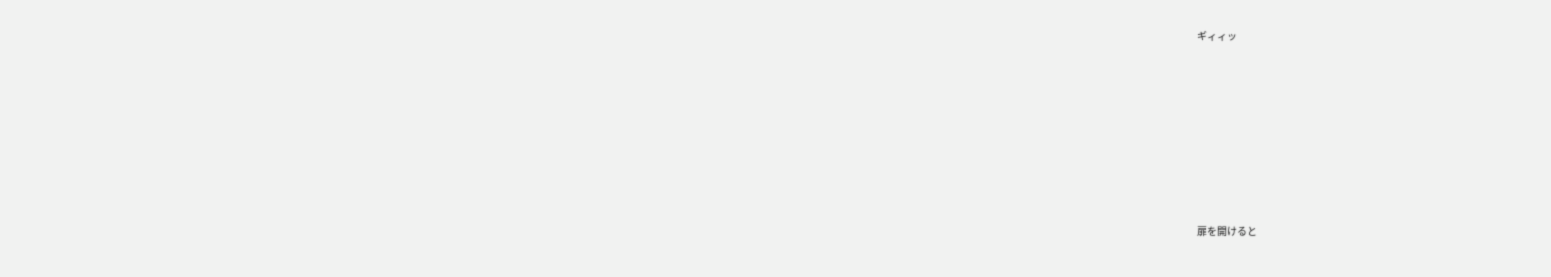ギィィッ












扉を開けると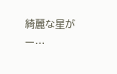綺麗な星がー…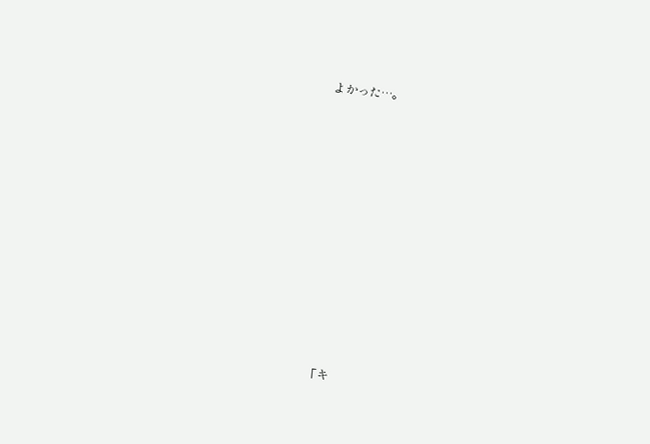よかった…。














「キ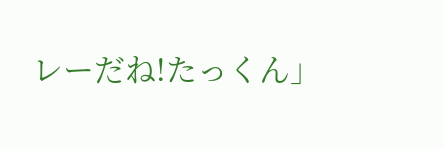レーだね!たっくん」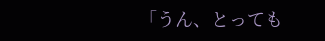「うん、とっても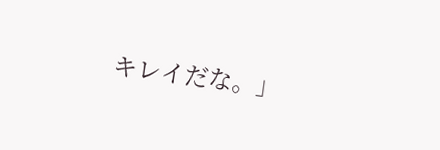キレイだな。」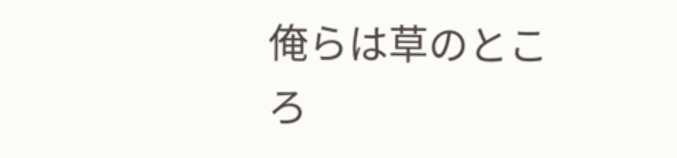俺らは草のところ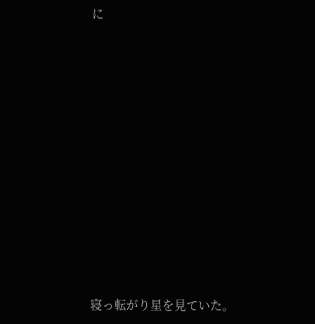に













寝っ転がり星を見ていた。